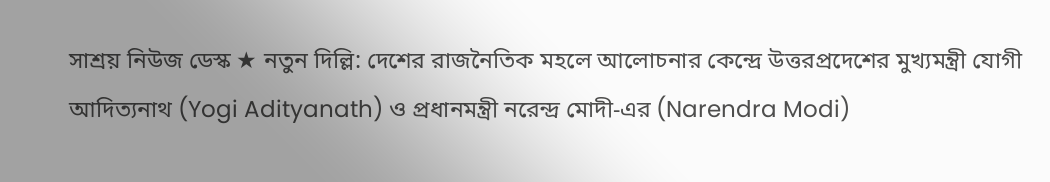সাশ্রয় নিউজ ডেস্ক ★ নতুন দিল্লি: দেশের রাজনৈতিক মহলে আলোচনার কেন্দ্রে উত্তরপ্রদেশের মুখ্যমন্ত্রী যোগী আদিত্যনাথ (Yogi Adityanath) ও প্রধানমন্ত্রী নরেন্দ্র মোদী-এর (Narendra Modi)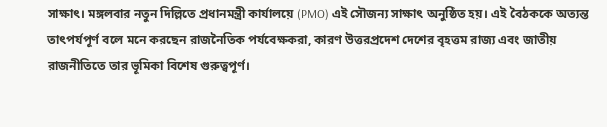সাক্ষাৎ। মঙ্গলবার নতুন দিল্লিতে প্রধানমন্ত্রী কার্যালয়ে (PMO) এই সৌজন্য সাক্ষাৎ অনুষ্ঠিত হয়। এই বৈঠককে অত্যন্ত তাৎপর্যপূর্ণ বলে মনে করছেন রাজনৈতিক পর্যবেক্ষকরা, কারণ উত্তরপ্রদেশ দেশের বৃহত্তম রাজ্য এবং জাতীয় রাজনীতিতে তার ভূমিকা বিশেষ গুরুত্বপূর্ণ।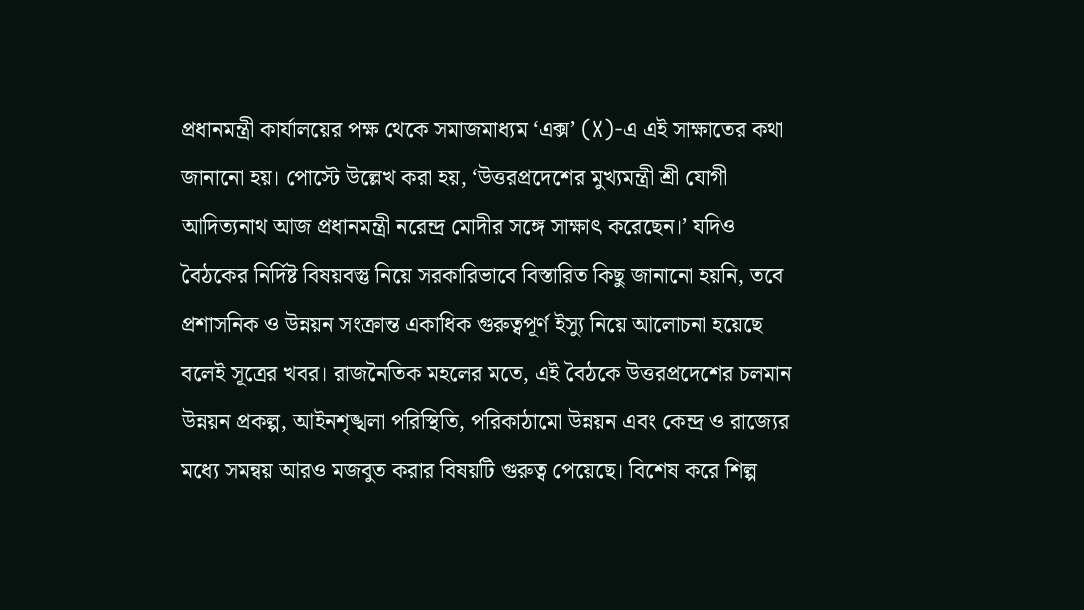প্রধানমন্ত্রী কার্যালয়ের পক্ষ থেকে সমাজমাধ্যম ‘এক্স’ (X)-এ এই সাক্ষাতের কথা জানানো হয়। পোস্টে উল্লেখ করা হয়, ‘উত্তরপ্রদেশের মুখ্যমন্ত্রী শ্রী যোগী আদিত্যনাথ আজ প্রধানমন্ত্রী নরেন্দ্র মোদীর সঙ্গে সাক্ষাৎ করেছেন।’ যদিও বৈঠকের নির্দিষ্ট বিষয়বস্তু নিয়ে সরকারিভাবে বিস্তারিত কিছু জানানো হয়নি, তবে প্রশাসনিক ও উন্নয়ন সংক্রান্ত একাধিক গুরুত্বপূর্ণ ইস্যু নিয়ে আলোচনা হয়েছে বলেই সূত্রের খবর। রাজনৈতিক মহলের মতে, এই বৈঠকে উত্তরপ্রদেশের চলমান উন্নয়ন প্রকল্প, আইনশৃঙ্খলা পরিস্থিতি, পরিকাঠামো উন্নয়ন এবং কেন্দ্র ও রাজ্যের মধ্যে সমন্বয় আরও মজবুত করার বিষয়টি গুরুত্ব পেয়েছে। বিশেষ করে শিল্প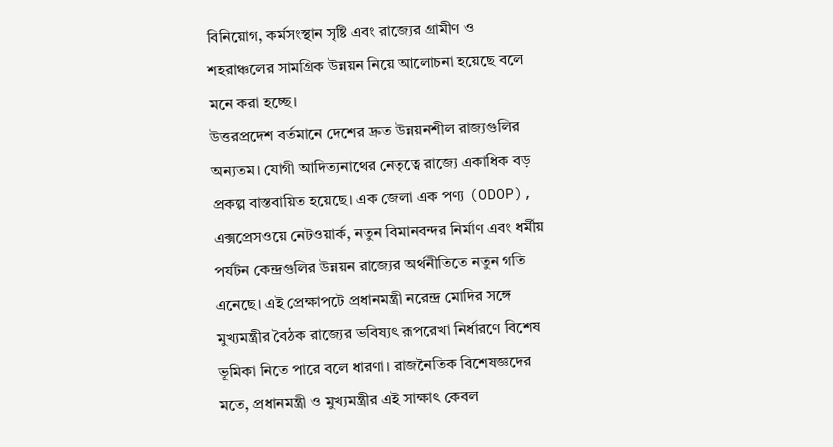বিনিয়োগ, কর্মসংস্থান সৃষ্টি এবং রাজ্যের গ্রামীণ ও শহরাঞ্চলের সামগ্রিক উন্নয়ন নিয়ে আলোচনা হয়েছে বলে মনে করা হচ্ছে।
উত্তরপ্রদেশ বর্তমানে দেশের দ্রুত উন্নয়নশীল রাজ্যগুলির অন্যতম। যোগী আদিত্যনাথের নেতৃত্বে রাজ্যে একাধিক বড় প্রকল্প বাস্তবায়িত হয়েছে। এক জেলা এক পণ্য (ODOP), এক্সপ্রেসওয়ে নেটওয়ার্ক, নতুন বিমানবন্দর নির্মাণ এবং ধর্মীয় পর্যটন কেন্দ্রগুলির উন্নয়ন রাজ্যের অর্থনীতিতে নতুন গতি এনেছে। এই প্রেক্ষাপটে প্রধানমন্ত্রী নরেন্দ্র মোদির সঙ্গে মুখ্যমন্ত্রীর বৈঠক রাজ্যের ভবিষ্যৎ রূপরেখা নির্ধারণে বিশেষ ভূমিকা নিতে পারে বলে ধারণা। রাজনৈতিক বিশেষজ্ঞদের মতে, প্রধানমন্ত্রী ও মুখ্যমন্ত্রীর এই সাক্ষাৎ কেবল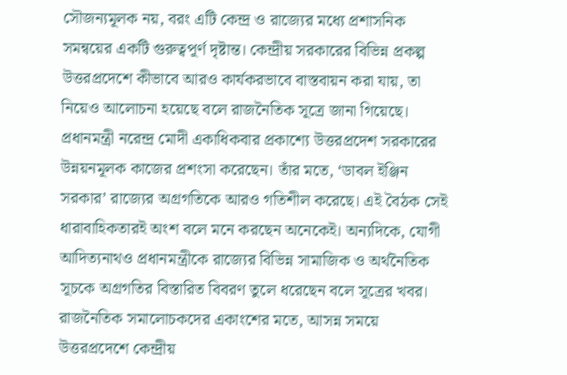সৌজন্যমূলক নয়, বরং এটি কেন্দ্র ও রাজ্যের মধ্যে প্রশাসনিক সমন্বয়ের একটি গুরুত্বপূর্ণ দৃষ্টান্ত। কেন্দ্রীয় সরকারের বিভিন্ন প্রকল্প উত্তরপ্রদেশে কীভাবে আরও কার্যকরভাবে বাস্তবায়ন করা যায়, তা নিয়েও আলোচনা হয়েছে বলে রাজনৈতিক সূত্রে জানা গিয়েছে।
প্রধানমন্ত্রী নরেন্দ্র মোদী একাধিকবার প্রকাশ্যে উত্তরপ্রদেশ সরকারের উন্নয়নমূলক কাজের প্রশংসা করেছেন। তাঁর মতে, ‘ডাবল ইঞ্জিন সরকার’ রাজ্যের অগ্রগতিকে আরও গতিশীল করেছে। এই বৈঠক সেই ধারাবাহিকতারই অংশ বলে মনে করছেন অনেকেই। অন্যদিকে, যোগী আদিত্যনাথও প্রধানমন্ত্রীকে রাজ্যের বিভিন্ন সামাজিক ও অর্থনৈতিক সূচকে অগ্রগতির বিস্তারিত বিবরণ তুলে ধরেছেন বলে সূত্রের খবর। রাজনৈতিক সমালোচকদের একাংশের মতে, আসন্ন সময়ে উত্তরপ্রদেশে কেন্দ্রীয়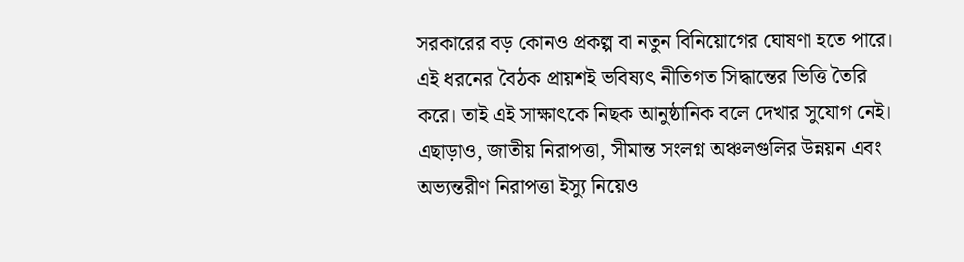সরকারের বড় কোনও প্রকল্প বা নতুন বিনিয়োগের ঘোষণা হতে পারে। এই ধরনের বৈঠক প্রায়শই ভবিষ্যৎ নীতিগত সিদ্ধান্তের ভিত্তি তৈরি করে। তাই এই সাক্ষাৎকে নিছক আনুষ্ঠানিক বলে দেখার সুযোগ নেই।
এছাড়াও, জাতীয় নিরাপত্তা, সীমান্ত সংলগ্ন অঞ্চলগুলির উন্নয়ন এবং অভ্যন্তরীণ নিরাপত্তা ইস্যু নিয়েও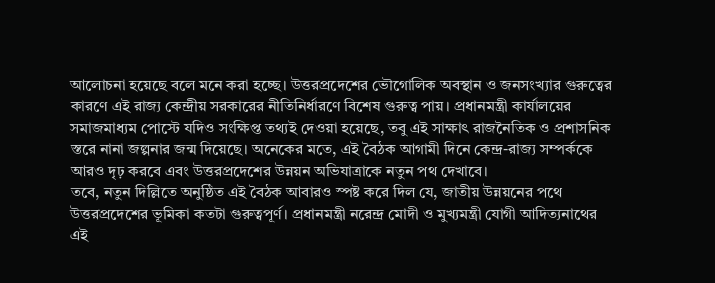আলোচনা হয়েছে বলে মনে করা হচ্ছে। উত্তরপ্রদেশের ভৌগোলিক অবস্থান ও জনসংখ্যার গুরুত্বের কারণে এই রাজ্য কেন্দ্রীয় সরকারের নীতিনির্ধারণে বিশেষ গুরুত্ব পায়। প্রধানমন্ত্রী কার্যালয়ের সমাজমাধ্যম পোস্টে যদিও সংক্ষিপ্ত তথ্যই দেওয়া হয়েছে, তবু এই সাক্ষাৎ রাজনৈতিক ও প্রশাসনিক স্তরে নানা জল্পনার জন্ম দিয়েছে। অনেকের মতে, এই বৈঠক আগামী দিনে কেন্দ্র-রাজ্য সম্পর্ককে আরও দৃঢ় করবে এবং উত্তরপ্রদেশের উন্নয়ন অভিযাত্রাকে নতুন পথ দেখাবে।
তবে, নতুন দিল্লিতে অনুষ্ঠিত এই বৈঠক আবারও স্পষ্ট করে দিল যে, জাতীয় উন্নয়নের পথে উত্তরপ্রদেশের ভূমিকা কতটা গুরুত্বপূর্ণ। প্রধানমন্ত্রী নরেন্দ্র মোদী ও মুখ্যমন্ত্রী যোগী আদিত্যনাথের এই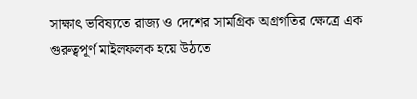সাক্ষাৎ ভবিষ্যতে রাজ্য ও দেশের সামগ্রিক অগ্রগতির ক্ষেত্রে এক গুরুত্বপূর্ণ মাইলফলক হয়ে উঠতে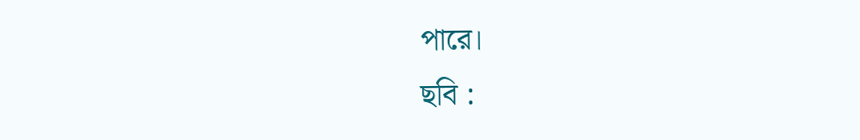পারে।
ছবি :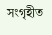সংগৃহীত